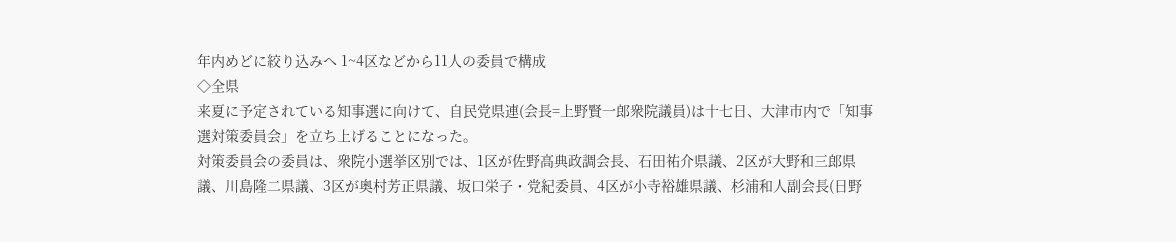年内めどに絞り込みへ 1~4区などから11人の委員で構成
◇全県
来夏に予定されている知事選に向けて、自民党県連(会長=上野賢一郎衆院議員)は十七日、大津市内で「知事選対策委員会」を立ち上げることになった。
対策委員会の委員は、衆院小選挙区別では、1区が佐野高典政調会長、石田祐介県議、2区が大野和三郎県議、川島隆二県議、3区が奥村芳正県議、坂口栄子・党紀委員、4区が小寺裕雄県議、杉浦和人副会長(日野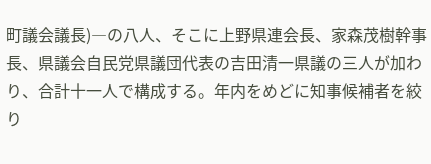町議会議長)―の八人、そこに上野県連会長、家森茂樹幹事長、県議会自民党県議団代表の吉田清一県議の三人が加わり、合計十一人で構成する。年内をめどに知事候補者を絞り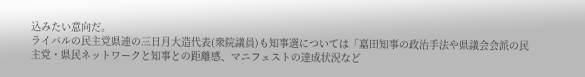込みたい意向だ。
ライバルの民主党県連の三日月大造代表(衆院議員)も知事選については「嘉田知事の政治手法や県議会会派の民主党・県民ネットワークと知事との距離感、マニフェストの達成状況など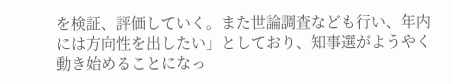を検証、評価していく。また世論調査なども行い、年内には方向性を出したい」としており、知事選がようやく動き始めることになっ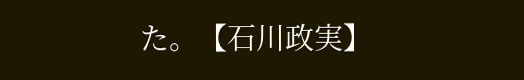た。【石川政実】